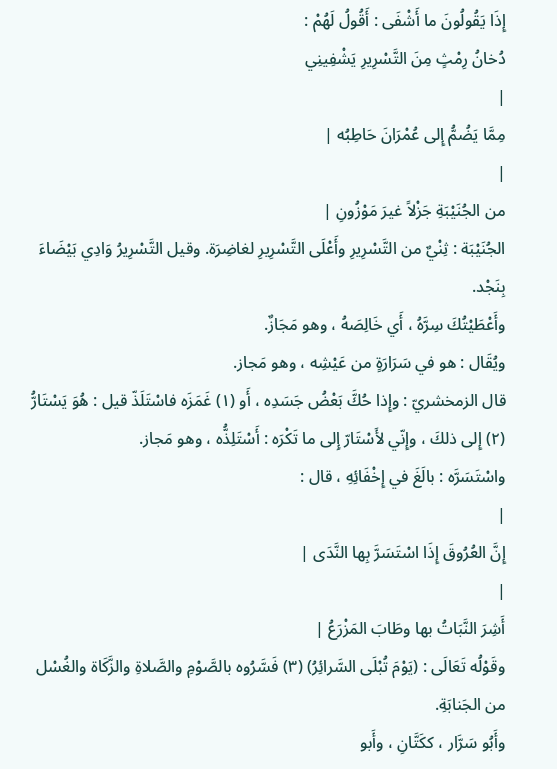إِذَا يَقُولُونَ ما أَشْفَى : أَقُولُ لَهُمْ :
دُخانُ رِمْثٍ مِنَ التَّسْرِيرِ يَشْفِينِي
|
مِمَّا يَضُمُّ إِلى عُمْرَانَ حَاطِبُه |
|
من الجُنَيْبَةِ جَزْلاً غيرَ مَوْزُونِ |
الجُنَيْبَة : ثِنْيٌ من التَّسْرِيرِ وأَعْلَى التَّسْرِيرِ لغاضِرَة. وقيل التَّسْرِيرُ وَادِي بَيْضَاءَ بِنَجْد.
وأَعْطَيْتُكَ سِرَّهُ ، أَي خَالِصَهُ ، وهو مَجَازٌ.
ويُقَال : هو في سَرَارَةٍ من عَيْشِه ، وهو مَجاز.
قال الزمخشريّ : وإِذا حُكَّ بَعْضُ جَسَدِه ، أَو (١) غَمَزَه فاسْتَلَذّ قيل : هُوَ يَسْتَارُّ (٢) إِلى ذلكَ ، وإِنّي لأَسْتَارّ إِلى ما تَكْرَه : أَسْتَلِذُّه ، وهو مَجاز.
واسْتَسَرَّه : بالَغَ في إِخْفَائِهِ ، قال :
|
إِنَّ العُرُوقَ إِذَا اسْتَسَرَّ بِها النَّدَى |
|
أَشِرَ النَّبَاتُ بها وطَابَ المَزْرَعُ |
وقَوْلُه تَعَالَى : (يَوْمَ تُبْلَى السَّرائِرُ) (٣) فَسَّرُوه بالصَّوْمِ والصَّلاةِ والزَّكَاة والغُسْل من الجَنابَةِ.
وأَبُو سَرَّار ، ككَتَّانِ ، وأَبو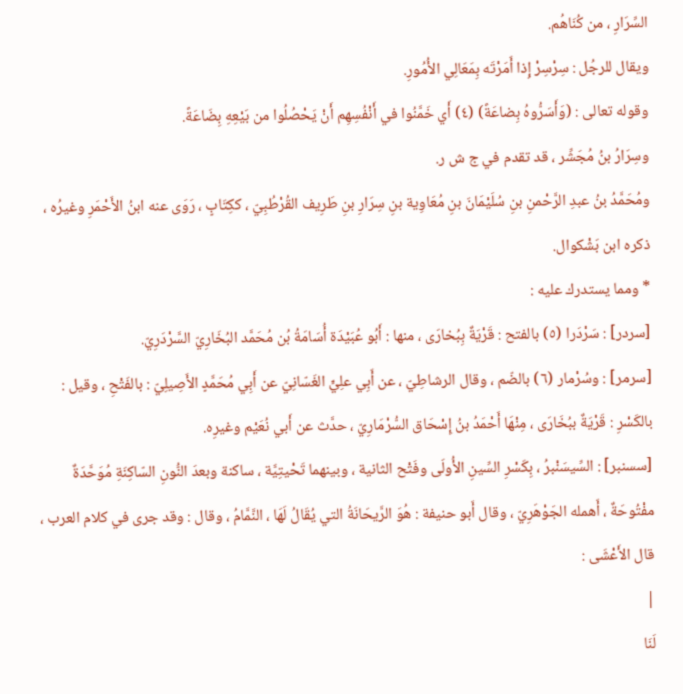السِّرَارِ ، من كُنَاهُم.
ويقال للرجُل : سِرْسِرْ إِذا أَمَرْتَه بِمَعَالِي الأُمُورِ.
وقوله تعالى : (وَأَسَرُّوهُ بِضاعَةً) (٤) أَي خَمَّنُوا في أَنْفُسِهِم أَنْ يَحْصُلُوا من بَيْعِهِ بِضَاعَةً.
وسِرَارُ بنُ مُجَشِّر ، قد تقدم في ج ش ر.
ومُحَمَّدُ بنُ عبدِ الرَّحْمنِ بنِ سُلَيْمَانَ بنِ مُعَاوِية بنِ سِرَارِ بنِ طَرِيف القُرْطُبِيّ ، ككِتَابٍ ، رَوَى عنه ابنُ الأَحْمَرِ وغيرُه ، ذكره ابن بَشْكوال.
* ومما يستدرك عليه :
[سردر] : سَرْدَرا (٥) بالفتح : قَرْيَةٌ بِبُخارَى ، منها : أَبُو عُبَيْدَة أُسَامَةُ بُن مُحَمَّد البُخَارِيّ السَّرْدَرِيّ.
[سرمر] : وسُرْمار (٦) بالضّم ، وقال الرشاطِيّ ، عن أَبِي علِيٍّ الغَسّانِيّ عن أَبِي مُحَمَّدٍ الأَصِيلِيّ : بالفَتْحِ ، وقيل : بالكَسْرِ : قَرْيَةٌ ببُخَارَى ، مِنْهَا أَحْمَدُ بنُ إِسْحَاق السُّرْمَارِيّ ، حدَّث عن أَبي نُعَيْم وغيرِه.
[سسنبر] : السِّيسَنْبرُ ، بِكَسْرِ السِّينِ الأُولَى وفَتْح الثانية ، وبينهما تَحْيتِيَّة ، ساكنة وبعدَ النُّونِ السّاكِنَةِ مُوَحَّدَةٌ مفْتُوحَةٌ ، أَهمله الجَوْهَرِيّ ، وقال أَبو حنيفة : هُوَ الرَّيحَانَةُ التي يُقَالُ لَهَا ، النَّمَّامُ ، وقال : وقد جرى في كلام العرب ، قال الأَعْشَى :
|
لَنَا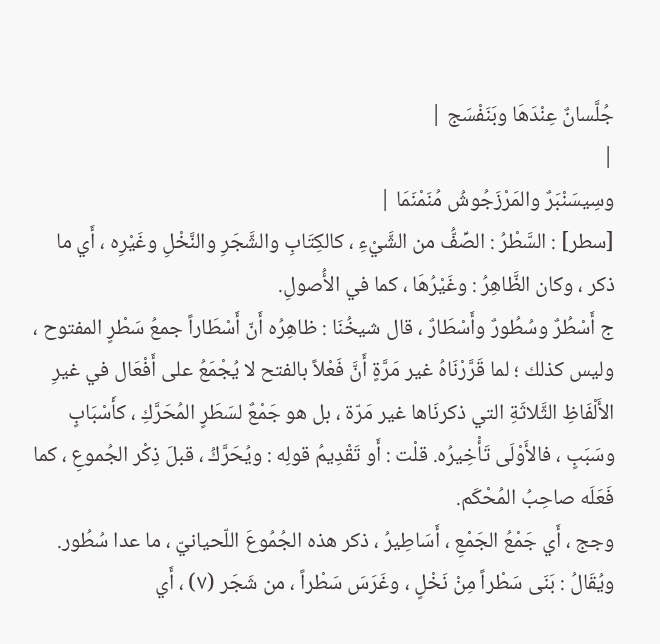جُلَّسانٌ عِنْدَهَا وبَنَفْسَج |
|
وسِيسَنْبَرٌ والمَرْزَجُوشُ مُنَمْنَمَا |
[سطر] : السَّطْرُ : الصِّفُّ من الشَّيْءِ ، كالكِتَابِ والشَّجَرِ والنَّخْلِ وغَيْرِه ، أَي ما ذكر ، وكان الظَّاهِرُ : وغَيْرُهَا ، كما في الأُصولِ.
ج أَسْطُرٌ وسُطُورٌ وأَسْطَارٌ ، قال شيخُنَا : ظاهِرُه أَنّ أَسْطَاراً جمعُ سَطْرٍ المفتوح ، وليس كذلك ؛ لما قَرَّرْنَاهُ غير مَرَّةٍ أَنَّ فَعْلاً بالفتح لا يُجْمَعُ على أَفْعَال في غيرِ الأَلْفَاظِ الثَّلاثَةِ التي ذكرنَاها غير مَرّة ، بل هو جَمْعٌ لسَطَرٍ المُحَرَّكِ ، كأَسْبَابٍ وسَبَبٍ ، فالأَوْلَى تَأْخِيرُه. قلْت : أَو تَقْدِيمُ قولِه : ويُحَرَّكُ ، قبلَ ذِكْر الجُموعِ ، كما فَعَلَه صاحِبُ المُحْكَم.
وجج ، أَي جَمْعُ الجَمْعِ ، أَسَاطِيرُ ، ذكر هذه الجُمُوعَ اللّحيانيّ ، ما عدا سُطُور.
ويُقَالُ : بَنَى سَطْراً مِنْ نَخْلٍ ، وغَرَسَ سَطْراً ، من شَجَر (٧) ، أَي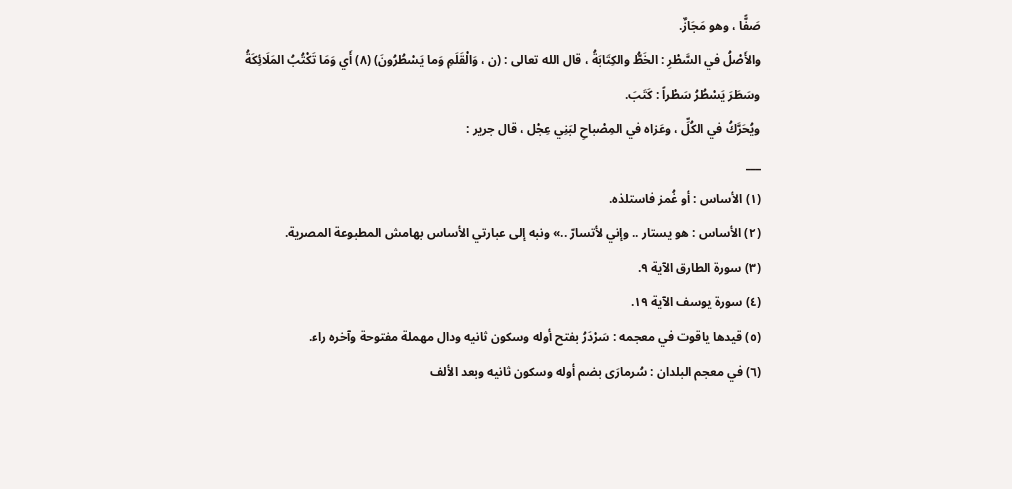صَفًّا ، وهو مَجَازٌ.
والأَصْلُ في السَّطْرِ : الخَطُّ والكِتَابَةُ ، قال الله تعالى : (ن ، وَالْقَلَمِ وَما يَسْطُرُونَ) (٨) أَي وَمَا تَكْتُبُ المَلَائِكَةُ وسَطَرَ يَسْطُرُ سَطْراً : كَتَبَ.
ويُحَرَّكُ في الكُلِّ ، وعَزاه في المِصْباحِ لبَنِي عِجْل ، قال جرير :
___
(١) الأساس : أو غُمز فاستلذه.
(٢) الأساس : هو يستار .. وإني لأتسارّ ..» ونبه إلى عبارتي الأساس بهامش المطبوعة المصرية.
(٣) سورة الطارق الآية ٩.
(٤) سورة يوسف الآية ١٩.
(٥) قيدها ياقوت في معجمه : سَرْدَرُ بفتح أوله وسكون ثانيه ودال مهملة مفتوحة وآخره راء.
(٦) في معجم البلدان : سُرمارَى بضم أوله وسكون ثانيه وبعد الألف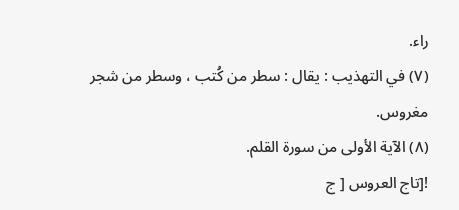راء.
(٧) في التهذيب : يقال : سطر من كُتب ، وسطر من شجر مغروس.
(٨) الآية الأولى من سورة القلم.
![تاج العروس [ ج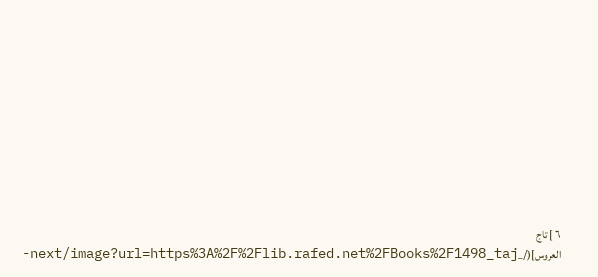٦ ] تاج العروس](/_next/image?url=https%3A%2F%2Flib.rafed.net%2FBooks%2F1498_taj-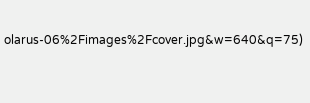olarus-06%2Fimages%2Fcover.jpg&w=640&q=75)